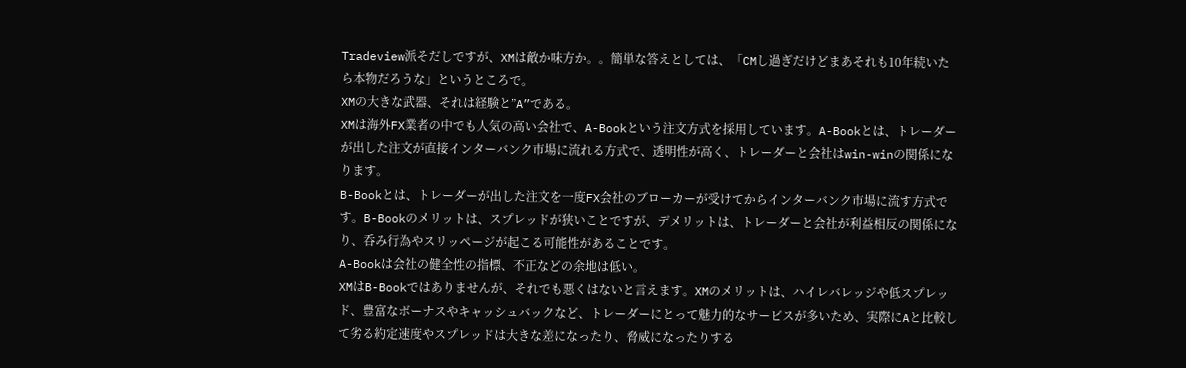Tradeview派そだしですが、XMは敵か味方か。。簡単な答えとしては、「CMし過ぎだけどまあそれも10年続いたら本物だろうな」というところで。
XMの大きな武器、それは経験と”A”である。
XMは海外FX業者の中でも人気の高い会社で、A-Bookという注文方式を採用しています。A-Bookとは、トレーダーが出した注文が直接インターバンク市場に流れる方式で、透明性が高く、トレーダーと会社はwin-winの関係になります。
B-Bookとは、トレーダーが出した注文を一度FX会社のブローカーが受けてからインターバンク市場に流す方式です。B-Bookのメリットは、スプレッドが狭いことですが、デメリットは、トレーダーと会社が利益相反の関係になり、呑み行為やスリッページが起こる可能性があることです。
A-Bookは会社の健全性の指標、不正などの余地は低い。
XMはB-Bookではありませんが、それでも悪くはないと言えます。XMのメリットは、ハイレバレッジや低スプレッド、豊富なボーナスやキャッシュバックなど、トレーダーにとって魅力的なサービスが多いため、実際にAと比較して劣る約定速度やスプレッドは大きな差になったり、脅威になったりする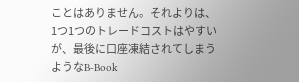ことはありません。それよりは、1つ1つのトレードコストはやすいが、最後に口座凍結されてしまうようなB-Book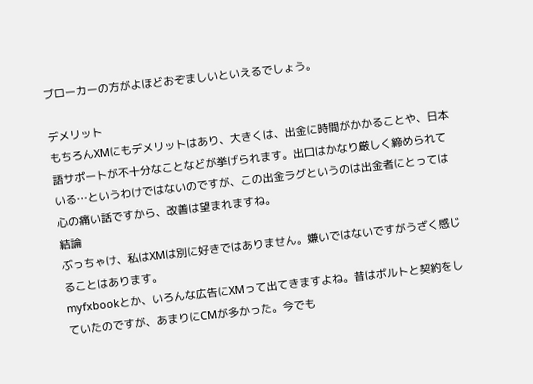ブローカーの方がよほどおぞましいといえるでしょう。

デメリット
もちろんXMにもデメリットはあり、大きくは、出金に時間がかかることや、日本語サポートが不十分なことなどが挙げられます。出口はかなり厳しく締められている…というわけではないのですが、この出金ラグというのは出金者にとっては心の痛い話ですから、改善は望まれますね。
結論
ぶっちゃけ、私はXMは別に好きではありません。嫌いではないですがうざく感じることはあります。
myfxbookとか、いろんな広告にXMって出てきますよね。昔はボルトと契約をしていたのですが、あまりにCMが多かった。今でも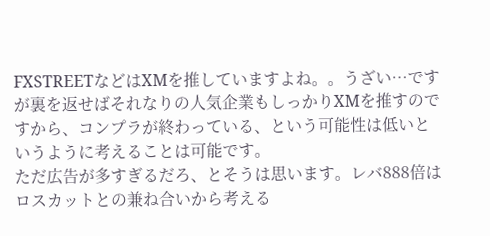FXSTREETなどはXMを推していますよね。。うざい…ですが裏を返せばそれなりの人気企業もしっかりXMを推すのですから、コンプラが終わっている、という可能性は低いというように考えることは可能です。
ただ広告が多すぎるだろ、とそうは思います。レバ888倍はロスカットとの兼ね合いから考える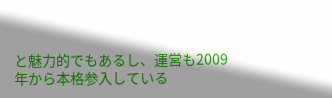と魅力的でもあるし、運営も2009年から本格参入している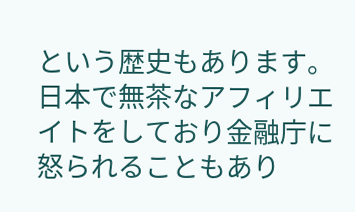という歴史もあります。日本で無茶なアフィリエイトをしており金融庁に怒られることもあり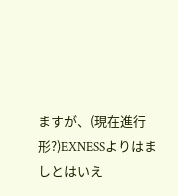ますが、(現在進行形?)EXNESSよりはましとはいえ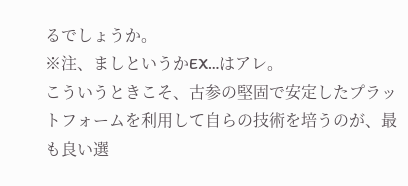るでしょうか。
※注、ましというかEX…はアレ。
こういうときこそ、古参の堅固で安定したプラットフォームを利用して自らの技術を培うのが、最も良い選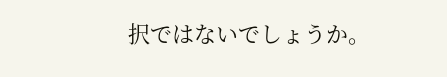択ではないでしょうか。